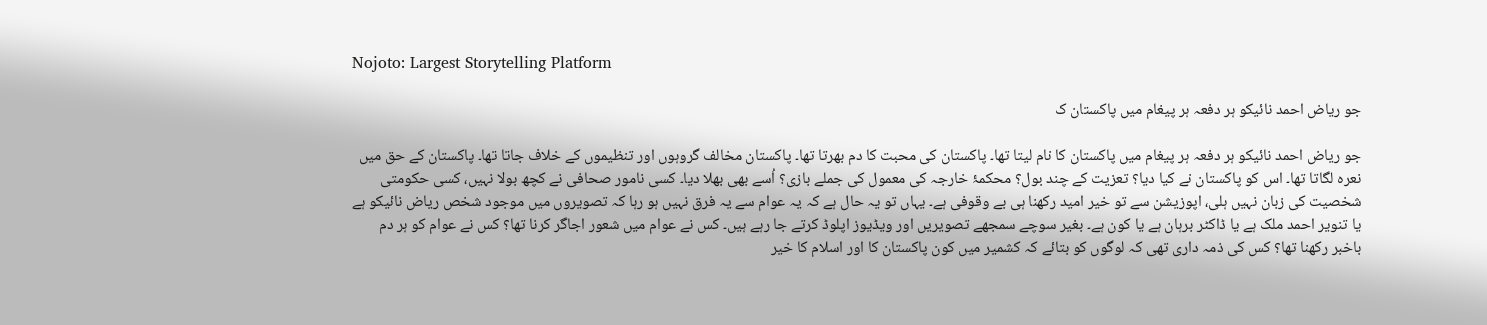Nojoto: Largest Storytelling Platform

جو ریاض احمد نائیکو ہر دفعہ ہر پیغام میں پاکستان ک

جو ریاض احمد نائیکو ہر دفعہ ہر پیغام میں پاکستان کا نام لیتا تھا۔ پاکستان کی محبت کا دم بھرتا تھا۔ پاکستان مخالف گروہوں اور تنظیموں کے خلاف جاتا تھا۔ پاکستان کے حق میں نعرہ لگاتا تھا۔ اس کو پاکستان نے کیا دیا؟ تعزیت کے چند بول؟ محکمۂ خارجہ کی معمول کی جملے بازی؟ اُسے بھی بھلا دیا۔ کسی نامور صحافی نے کچھ بولا نہیں، کسی حکومتی شخصیت کی زبان نہیں ہلی، اپوزیشن سے تو خیر امید رکھنا ہی بے وقوفی ہے۔ یہاں تو یہ حال ہے کہ یہ عوام سے یہ فرق نہیں ہو رہا کہ تصویروں میں موجود شخص ریاض نائیکو ہے یا تنویر احمد ملک ہے یا ڈاکٹر برہان ہے یا کون ہے۔ بغیر سوچے سمجھے تصویریں اور ویڈیوز اپلوڈ کرتے جا رہے ہیں۔ کس نے عوام میں شعور اجاگر کرنا تھا؟ کس نے عوام کو ہر دم باخبر رکھنا تھا؟ کس کی ذمہ داری تھی کہ لوگوں کو بتائے کہ کشمیر میں کون پاکستان کا اور اسلام کا خیر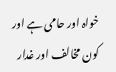خواہ اور حامی ہے اور کون مخالف اور غدار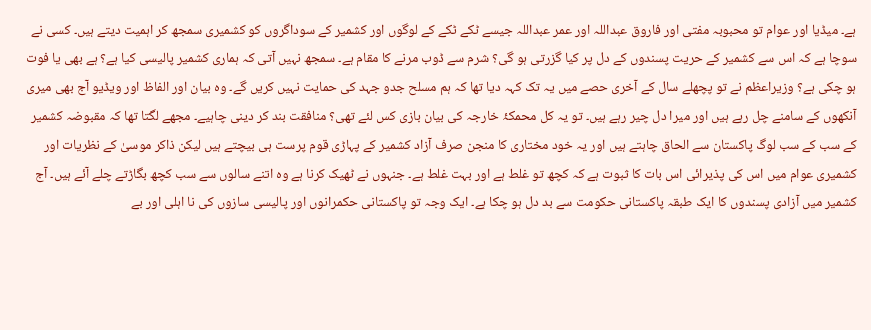ہے۔ میڈیا اور عوام تو محبوبہ مفتی اور فاروق عبداللہ اور عمر عبداللہ جیسے ٹکے ٹکے کے لوگوں اور کشمیر کے سوداگروں کو کشمیری سمجھ کر اہمیت دیتے ہیں۔ کسی نے سوچا ہے کہ اس سے کشمیر کے حریت پسندوں کے دل پر کیا گزرتی ہو گی؟ شرم سے ڈوب مرنے کا مقام ہے۔ سمجھ نہیں آتی کہ ہماری کشمیر پالیسی کیا ہے؟ ہے بھی یا فوت ہو چکی ہے؟ وزیراعظم نے تو پچھلے سال کے آخری حصے میں یہ تک کہہ دیا تھا کہ ہم مسلح جدو جہد کی حمایت نہیں کریں گے۔ وہ بیان اور الفاظ اور ویڈیو آج بھی میری آنکھوں کے سامنے چل رہے ہیں اور میرا دل چیر رہے ہیں۔ تو یہ کل محمکۂ خارجہ کی بیان بازی کس لئے تھی؟ منافقت بند کر دینی چاہیے۔ مجھے لگتا تھا کہ مقبوضہ کشمیر کے سب کے سب لوگ پاکستان سے الحاق چاہتے ہیں اور یہ خود مختاری کا منجن صرف آزاد کشمیر کے پہاڑی قوم پرست ہی بیچتے ہیں لیکن ذاکر موسیٰ کے نظریات اور کشمیری عوام میں اس کی پذیرائی اس بات کا ثبوت ہے کہ کچھ تو غلط ہے اور بہت غلط ہے۔ جنہوں نے ٹھیک کرنا ہے وہ اتنے سالوں سے سب کچھ بگاڑتے چلے آئے ہیں۔ آج کشمیر میں آزادی پسندوں کا ایک طبقہ پاکستانی حکومت سے بد دل ہو چکا ہے۔ ایک وجہ تو پاکستانی حکمرانوں اور پالیسی سازوں کی نا اہلی اور بے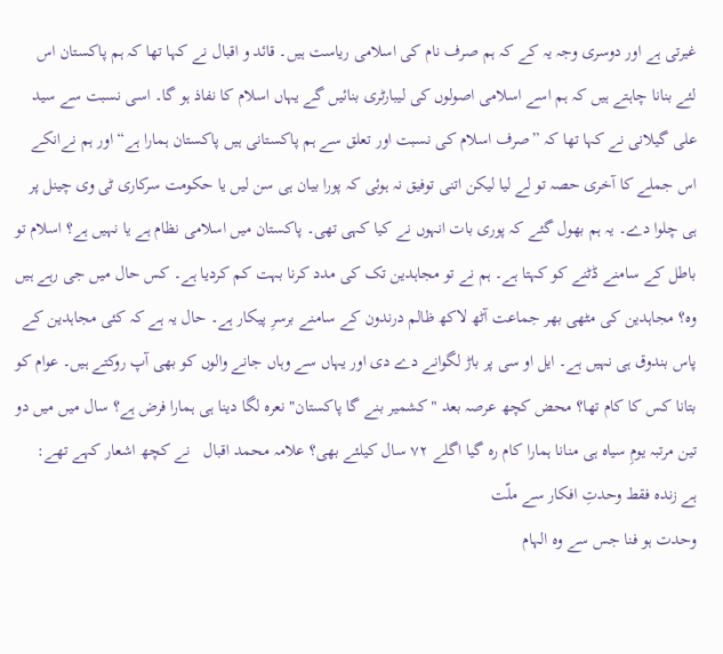غیرتی ہے اور دوسری وجہ یہ کے کہ ہم صرف نام کی اسلامی ریاست ہیں۔ قائد و اقبال نے کہا تھا کہ ہم پاکستان اس لئے بنانا چاہتے ہیں کہ ہم اسے اسلامی اصولوں کی لیبارٹری بنائیں گے یہاں اسلام کا نفاذ ہو گا۔ اسی نسبت سے سید علی گیلانی نے کہا تھا کہ ”صرف اسلام کی نسبت اور تعلق سے ہم پاکستانی ہیں پاکستان ہمارا ہے“ اور ہم نےانکے اس جملے کا آخری حصہ تو لے لیا لیکن اتنی توفیق نہ ہوئی کہ پورا بیان ہی سن لیں یا حکومت سرکاری ٹی وی چینل پر ہی چلوا دے۔ یہ ہم بھول گئے کہ پوری بات انہوں نے کیا کہی تھی۔ پاکستان میں اسلامی نظام ہے یا نہیں ہے؟ اسلام تو باطل کے سامنے ڈٹنے کو کہتا ہے۔ ہم نے تو مجاہدین تک کی مدد کرنا بہت کم کردیا ہے۔ کس حال میں جی رہے ہیں وہ؟ مجاہدین کی مٹھی بھر جماعت آٹھ لاکھ ظالم درندون کے سامنے برسرِ پیکار ہے۔ حال یہ ہے کہ کئی مجاہدین کے پاس بندوق ہی نہیں ہے۔ ایل او سی پر باڑ لگوانے دے دی اور یہاں سے وہاں جانے والوں کو بھی آپ روکتے ہیں۔ عوام کو بتانا کس کا کام تھا؟ محض کچھ عرصہ بعد "کشمیر بنے گا پاکستان" نعرہ لگا دینا ہی ہمارا فرض ہے؟ سال میں میں دو تین مرتبہ یومِ سیاہ ہی منانا ہمارا کام رہ گیا اگلے ۷۲ سال کیلئے بھی؟ علامہ محمد اقبال   نے کچھ اشعار کہے تھے:
ہے زندہ فقط وحدتِ افکار سے ملّت
وحدت ہو فنا جس سے وہ الہام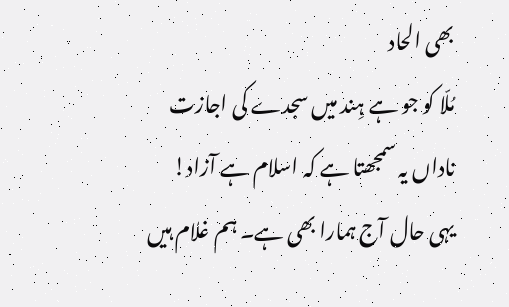بھی الحاد
مُلّا کو جو ہے ہِند میں سجدے کی اجازت
ناداں یہ سمجھتا ہے کہ اسلام ہے آزاد!
یہی حال آج ہمارا بھی ہے۔ ہم غلام ہیں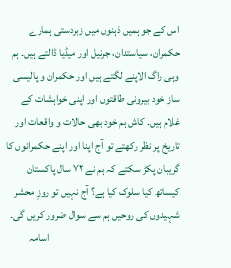اس کے جو ہمیں ذہنوں میں زبردستی ہمارے حکمران، سیاستدان، جرنیل اور میڈیا ڈالتے ہیں۔ ہم وہی راگ الاپنے لگتے ہیں اور حکمران و پالیسی ساز خود بیرونی طاقتوں اور اپنی خواہشات کے غلام ہیں۔ کاش ہم خود بھی حالات و واقعات اور تاریخ پر نظر رکھتے تو آج اپنا اور اپنے حکمرانوں کا گریبان پکڑ سکتے کہ ہم نے ۷۲ سال پاکستان کیساتھ کیا سلوک کیا ہے؟ آج نہیں تو روزِ محشر شہیدوں کی روحیں ہم سے سوال ضرور کریں گی۔
                                                             اسامہ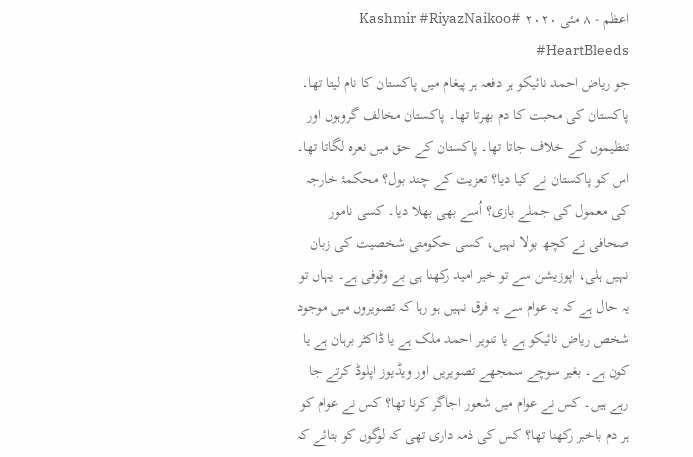اعظم - ۸ مئی ۲۰۲۰ #Kashmir #RiyazNaikoo #HeartBleeds
جو ریاض احمد نائیکو ہر دفعہ ہر پیغام میں پاکستان کا نام لیتا تھا۔ پاکستان کی محبت کا دم بھرتا تھا۔ پاکستان مخالف گروہوں اور تنظیموں کے خلاف جاتا تھا۔ پاکستان کے حق میں نعرہ لگاتا تھا۔ اس کو پاکستان نے کیا دیا؟ تعزیت کے چند بول؟ محکمۂ خارجہ کی معمول کی جملے بازی؟ اُسے بھی بھلا دیا۔ کسی نامور صحافی نے کچھ بولا نہیں، کسی حکومتی شخصیت کی زبان نہیں ہلی، اپوزیشن سے تو خیر امید رکھنا ہی بے وقوفی ہے۔ یہاں تو یہ حال ہے کہ یہ عوام سے یہ فرق نہیں ہو رہا کہ تصویروں میں موجود شخص ریاض نائیکو ہے یا تنویر احمد ملک ہے یا ڈاکٹر برہان ہے یا کون ہے۔ بغیر سوچے سمجھے تصویریں اور ویڈیوز اپلوڈ کرتے جا رہے ہیں۔ کس نے عوام میں شعور اجاگر کرنا تھا؟ کس نے عوام کو ہر دم باخبر رکھنا تھا؟ کس کی ذمہ داری تھی کہ لوگوں کو بتائے کہ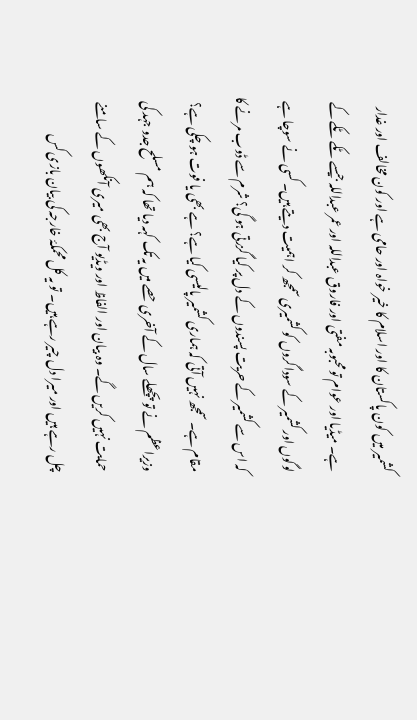کشمیر میں کون پاکستان کا اور اسلام کا خیر خواہ اور حامی ہے اور کون مخالف اور غدار ہے۔ میڈیا اور عوام تو محبوبہ مفتی اور فاروق عبداللہ اور عمر عبداللہ جیسے ٹکے ٹکے کے لوگوں اور کشمیر کے سوداگروں کو کشمیری سمجھ کر اہمیت دیتے ہیں۔ کسی نے سوچا ہے کہ اس سے کشمیر کے حریت پسندوں کے دل پر کیا گزرتی ہو گی؟ شرم سے ڈوب مرنے کا مقام ہے۔ سمجھ نہیں آتی کہ ہماری کشمیر پالیسی کیا ہے؟ ہے بھی یا فوت ہو چکی ہے؟ وزیراعظم نے تو پچھلے سال کے آخری حصے میں یہ تک کہہ دیا تھا کہ ہم مسلح جدو جہد کی حمایت نہیں کریں گے۔ وہ بیان اور الفاظ اور ویڈیو آج بھی میری آنکھوں کے سامنے چل رہے ہیں اور میرا دل چیر رہے ہیں۔ تو یہ کل محمکۂ خارجہ کی بیان بازی کس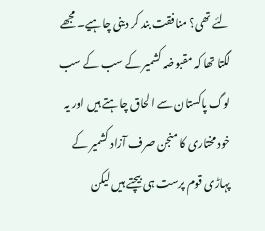لئے تھی؟ منافقت بند کر دینی چاہیے۔ مجھے لگتا تھا کہ مقبوضہ کشمیر کے سب کے سب لوگ پاکستان سے الحاق چاہتے ہیں اور یہ خود مختاری کا منجن صرف آزاد کشمیر کے پہاڑی قوم پرست ہی بیچتے ہیں لیکن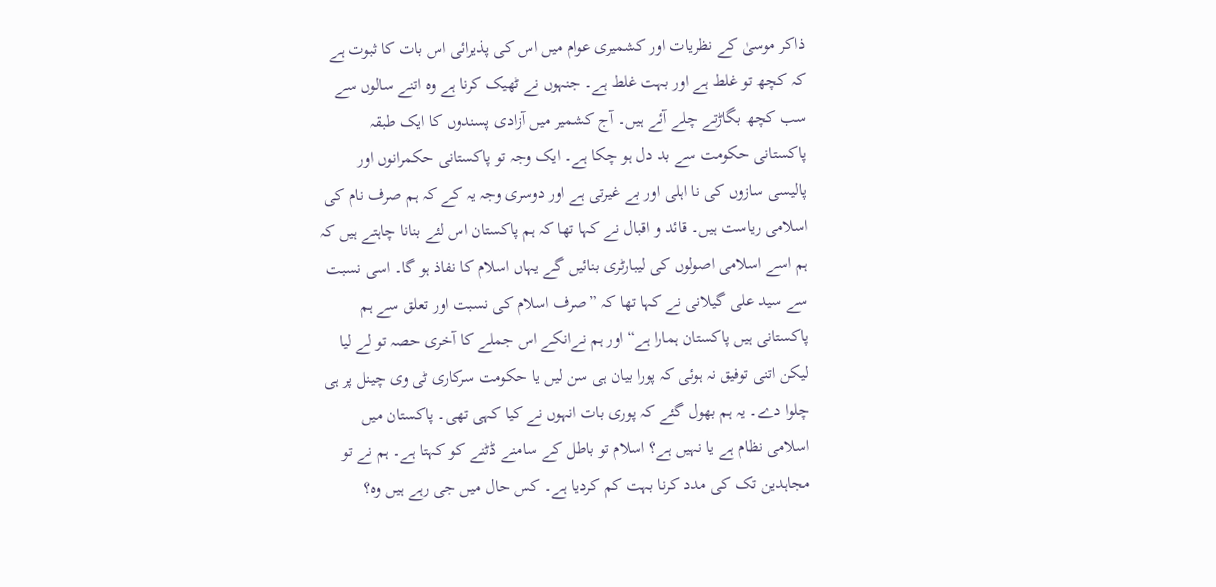ذاکر موسیٰ کے نظریات اور کشمیری عوام میں اس کی پذیرائی اس بات کا ثبوت ہے کہ کچھ تو غلط ہے اور بہت غلط ہے۔ جنہوں نے ٹھیک کرنا ہے وہ اتنے سالوں سے سب کچھ بگاڑتے چلے آئے ہیں۔ آج کشمیر میں آزادی پسندوں کا ایک طبقہ پاکستانی حکومت سے بد دل ہو چکا ہے۔ ایک وجہ تو پاکستانی حکمرانوں اور پالیسی سازوں کی نا اہلی اور بے غیرتی ہے اور دوسری وجہ یہ کے کہ ہم صرف نام کی اسلامی ریاست ہیں۔ قائد و اقبال نے کہا تھا کہ ہم پاکستان اس لئے بنانا چاہتے ہیں کہ ہم اسے اسلامی اصولوں کی لیبارٹری بنائیں گے یہاں اسلام کا نفاذ ہو گا۔ اسی نسبت سے سید علی گیلانی نے کہا تھا کہ ”صرف اسلام کی نسبت اور تعلق سے ہم پاکستانی ہیں پاکستان ہمارا ہے“ اور ہم نےانکے اس جملے کا آخری حصہ تو لے لیا لیکن اتنی توفیق نہ ہوئی کہ پورا بیان ہی سن لیں یا حکومت سرکاری ٹی وی چینل پر ہی چلوا دے۔ یہ ہم بھول گئے کہ پوری بات انہوں نے کیا کہی تھی۔ پاکستان میں اسلامی نظام ہے یا نہیں ہے؟ اسلام تو باطل کے سامنے ڈٹنے کو کہتا ہے۔ ہم نے تو مجاہدین تک کی مدد کرنا بہت کم کردیا ہے۔ کس حال میں جی رہے ہیں وہ؟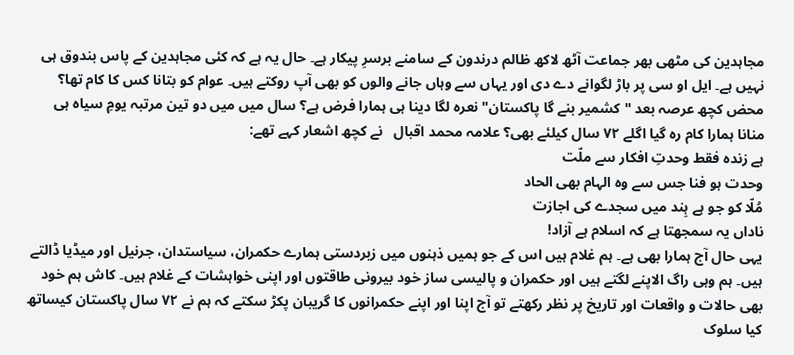مجاہدین کی مٹھی بھر جماعت آٹھ لاکھ ظالم درندون کے سامنے برسرِ پیکار ہے۔ حال یہ ہے کہ کئی مجاہدین کے پاس بندوق ہی نہیں ہے۔ ایل او سی پر باڑ لگوانے دے دی اور یہاں سے وہاں جانے والوں کو بھی آپ روکتے ہیں۔ عوام کو بتانا کس کا کام تھا؟ محض کچھ عرصہ بعد "کشمیر بنے گا پاکستان" نعرہ لگا دینا ہی ہمارا فرض ہے؟ سال میں میں دو تین مرتبہ یومِ سیاہ ہی منانا ہمارا کام رہ گیا اگلے ۷۲ سال کیلئے بھی؟ علامہ محمد اقبال   نے کچھ اشعار کہے تھے:
ہے زندہ فقط وحدتِ افکار سے ملّت
وحدت ہو فنا جس سے وہ الہام بھی الحاد
مُلّا کو جو ہے ہِند میں سجدے کی اجازت
ناداں یہ سمجھتا ہے کہ اسلام ہے آزاد!
یہی حال آج ہمارا بھی ہے۔ ہم غلام ہیں اس کے جو ہمیں ذہنوں میں زبردستی ہمارے حکمران، سیاستدان، جرنیل اور میڈیا ڈالتے ہیں۔ ہم وہی راگ الاپنے لگتے ہیں اور حکمران و پالیسی ساز خود بیرونی طاقتوں اور اپنی خواہشات کے غلام ہیں۔ کاش ہم خود بھی حالات و واقعات اور تاریخ پر نظر رکھتے تو آج اپنا اور اپنے حکمرانوں کا گریبان پکڑ سکتے کہ ہم نے ۷۲ سال پاکستان کیساتھ کیا سلوک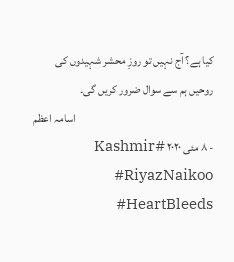کیا ہے؟ آج نہیں تو روزِ محشر شہیدوں کی روحیں ہم سے سوال ضرور کریں گی۔
                                                             اسامہ اعظم - ۸ مئی ۲۰۲۰ #Kashmir #RiyazNaikoo #HeartBleeds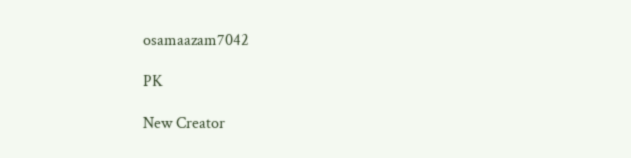osamaazam7042

PK

New Creator